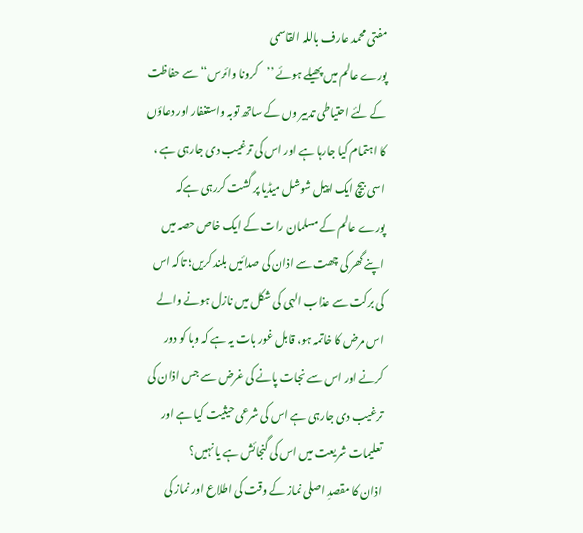مفتی محمد عارف باللہ القاسمی
پورے عالم میں پھیلے ہوئے ’’کرونا وائرس‘‘ سے حفاظت کے لئے احتیاطی تدبیر وں کے ساتھ توبہ واستغفار اور دعاؤں کا اہتمام کیا جارہا ہے اور اس کی ترغیب دی جارہی ہے ، اسی بیچ ایک اپیل شوشل میڈیا پر گشت کررہی ہےکہ پورے عالم کے مسلمان رات کے ایک خاص حصہ میں اپنے گھر کی چھت سے اذان کی صدائیں بلند کریں؛ تاکہ اس کی برکت سے عذاب الہی کی شکل میں نازل ہونے والے اس مرض کا خاتمہ ہو، قابل غور بات یہ ہے کہ وبا کو دور کرنے اور اس سے نجات پانے کی غرض سے جس اذان کی ترغیب دی جارہی ہے اس کی شرعی حیثیت کیا ہے اور تعلیمات شریعت میں اس کی گنجائش ہے یا نہیں؟
اذان کا مقصدِ اصلی نماز کے وقت کی اطلاع اور نماز کی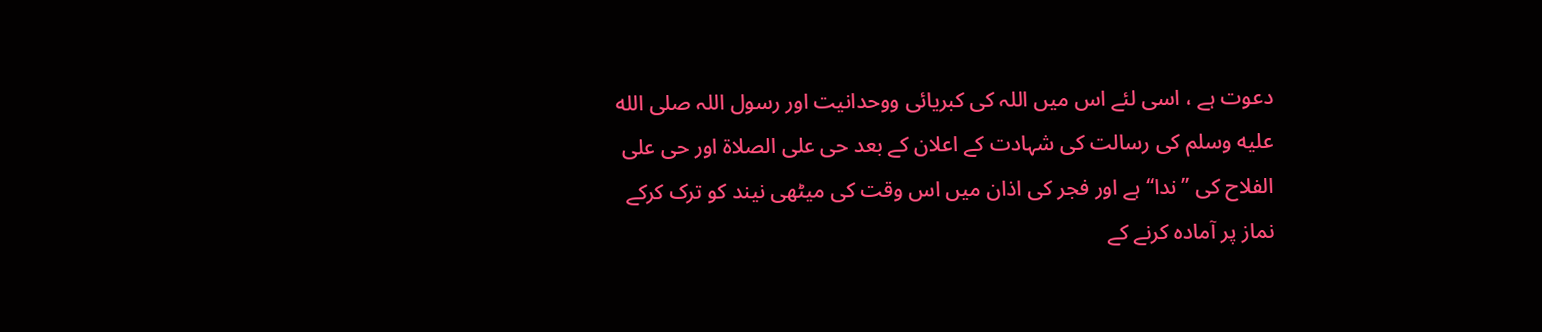دعوت ہے ، اسی لئے اس میں اللہ کی کبریائی ووحدانیت اور رسول اللہ صلى الله عليه وسلم کی رسالت کی شہادت کے اعلان کے بعد حی علی الصلاۃ اور حی علی الفلاح کی ’’ندا‘‘ ہے اور فجر کی اذان میں اس وقت کی میٹھی نیند کو ترک کرکے نماز پر آمادہ کرنے کے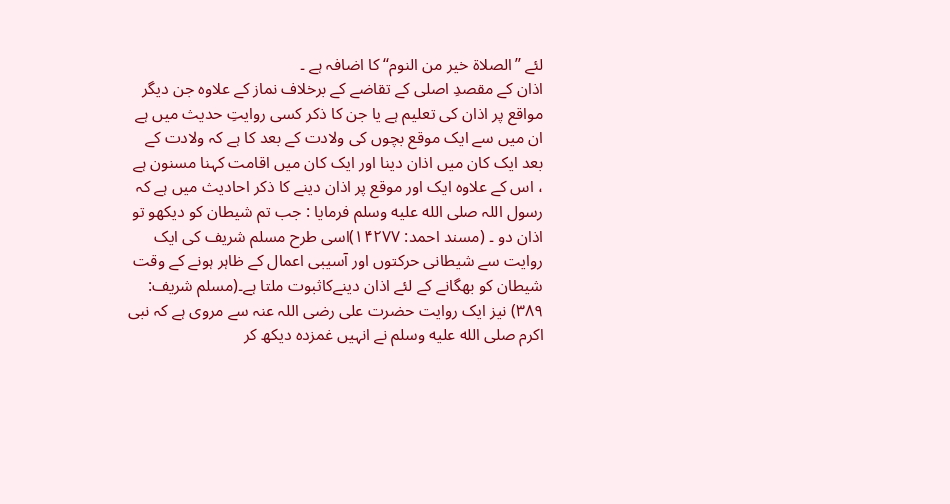لئے ’’الصلاۃ خیر من النوم‘‘ کا اضافہ ہے ۔
اذان کے مقصدِ اصلی کے تقاضے کے برخلاف نماز کے علاوہ جن دیگر مواقع پر اذان کی تعلیم ہے یا جن کا ذکر کسی روایتِ حدیث میں ہے ان میں سے ایک موقع بچوں کی ولادت کے بعد کا ہے کہ ولادت کے بعد ایک کان میں اذان دینا اور ایک کان میں اقامت کہنا مسنون ہے ، اس کے علاوہ ایک اور موقع پر اذان دینے کا ذکر احادیث میں ہے کہ رسول اللہ صلى الله عليه وسلم فرمایا : جب تم شیطان کو دیکھو تو اذان دو ۔ (مسند احمد: ۱۴۲۷۷)اسی طرح مسلم شریف کی ایک روایت سے شیطانی حرکتوں اور آسیبی اعمال کے ظاہر ہونے کے وقت شیطان کو بھگانے کے لئے اذان دینےکاثبوت ملتا ہے۔(مسلم شریف: ۳۸۹) نیز ایک روایت حضرت علی رضی اللہ عنہ سے مروی ہے کہ نبی اکرم صلى الله عليه وسلم نے انہیں غمزدہ دیکھ کر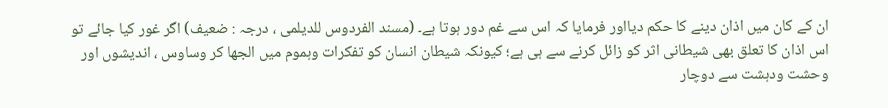ان کے کان میں اذان دینے کا حکم دیااور فرمایا کہ اس سے غم دور ہوتا ہے۔ (مسند الفردوس للدیلمی ، درجہ : ضعیف) اگر غور کیا جائے تو اس اذان کا تعلق بھی شیطانی اثر کو زائل کرنے سے ہی ہے؛ کیونکہ شیطان انسان کو تفکرات وہموم میں الجھا کر وساوس ، اندیشوں اور وحشت ودہشت سے دوچار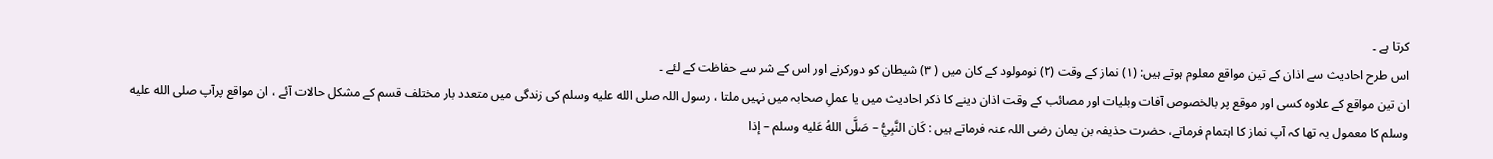کرتا ہے ۔
اس طرح احادیث سے اذان کے تین مواقع معلوم ہوتے ہیں: (۱) نماز کے وقت (۲) نومولود کے کان میں ( ۳) شیطان کو دورکرنے اور اس کے شر سے حفاظت کے لئے ۔
ان تین مواقع کے علاوہ کسی اور موقع پر بالخصوص آفات وبلیات اور مصائب کے وقت اذان دینے کا ذکر احادیث میں یا عملِ صحابہ میں نہیں ملتا ، رسول اللہ صلى الله عليه وسلم کی زندگی میں متعدد بار مختلف قسم کے مشکل حالات آئے ، ان مواقع پرآپ صلى الله عليه وسلم کا معمول یہ تھا کہ آپ نماز کا اہتمام فرماتے، حضرت حذیفہ بن یمان رضی اللہ عنہ فرماتے ہیں : كَان النَّبِيُّ – صَلَّی اللهُ عَليه وسلم – إذا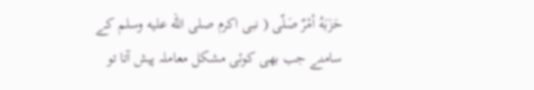حَزَبَهُ أمْرٌ صَلّی ( نبی اکرم صلى الله عليه وسلم کے سامنے جب بھی کوئی مشکل معاملہ پیش آتا تو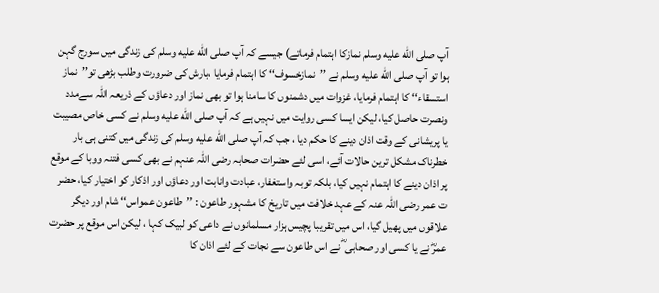آپ صلى الله عليه وسلم نمازکا اہتمام فرماتے) جیسے کہ آپ صلى الله عليه وسلم کی زندگی میں سورج گہن ہوا تو آپ صلى الله عليه وسلم نے ’’نمازخسوف‘‘ کا اہتمام فرمایا ،بارش کی ضرورت وطلب بڑھی تو’’نماز استسقاء‘‘ کا اہتمام فرمایا، غزوات میں دشمنوں کا سامنا ہوا تو بھی نماز اور دعاؤں کے ذریعہ اللہ سےمدد ونصرت حاصل کیا، لیکن ایسا کسی روایت میں نہیں ہے کہ آپ صلى الله عليه وسلم نے کسی خاص مصیبت یا پریشانی کے وقت اذان دینے کا حکم دیا ، جب کہ آپ صلى الله عليه وسلم کی زندگی میں کتنی ہی بار خطرناک مشکل ترین حالات آئے، اسی لئے حضرات صحابہ رضی اللہ عنہم نے بھی کسی فتنہ ووبا کے موقع پر اذان دینے کا اہتمام نہیں کیا، بلکہ توبہ واستغفار، عبادت وانابت اور دعاؤں اور اذکار کو اختیار کیا، حضر ت عمر رضی اللہ عنہ کے عہد خلافت میں تاریخ کا مشہور طاعون : ’’طاعون عمواس‘‘ شام اور دیگر علاقوں میں پھیل گیا، اس میں تقریبا پچیس ہزار مسلمانوں نے داعی کو لبیک کہا ، لیکن اس موقع پر حضرت عمرؓ نے یا کسی اور صحابی ؓ نے اس طاعون سے نجات کے لئے اذان کا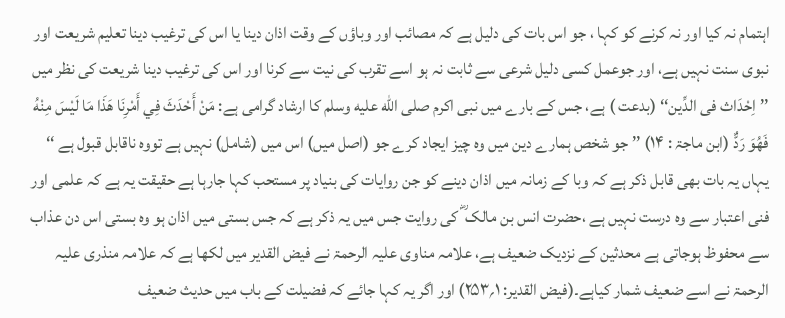اہتمام نہ کیا اور نہ کرنے کو کہا ، جو اس بات کی دلیل ہے کہ مصائب اور وباؤں کے وقت اذان دینا یا اس کی ترغیب دینا تعلیم شریعت اور نبوی سنت نہیں ہے، اور جوعمل کسی دلیل شرعی سے ثابت نہ ہو اسے تقرب کی نیت سے کرنا اور اس کی ترغیب دینا شریعت کی نظر میں ’’اِحْدَاث فی الدِّین‘‘ (بدعت ) ہے، جس کے بارے میں نبی اکرم صلى الله عليه وسلم کا ارشاد گرامی ہے: مَنْ أَحْدَثَ فِي أَمْرِنَا هَذَا مَا لَيْسَ مِنْهُ فَهُوَ رَدٌّ (ابن ماجۃ : ۱۴) ’’ جو شخص ہمارے دین میں وہ چیز ایجاد کرے جو (اصل میں) اس میں (شامل) نہیں ہے تووہ ناقابل قبول ہے ‘‘
یہاں یہ بات بھی قابل ذکر ہے کہ وبا کے زمانہ میں اذان دینے کو جن روایات کی بنیاد پر مستحب کہا جارہا ہے حقیقت یہ ہے کہ علمی اور فنی اعتبار سے وہ درست نہیں ہے ،حضرت انس بن مالک ؓ کی روایت جس میں یہ ذکر ہے کہ جس بستی میں اذان ہو وہ بستی اس دن عذاب سے محفوظ ہوجاتی ہے محدثین کے نزدیک ضعیف ہے، علامہ مناوی علیہ الرحمۃ نے فیض القدیر میں لکھا ہے کہ علامہ منذری علیہ الرحمۃ نے اسے ضعیف شمار کیاہے۔(فیض القدیر: ۱؍۲۵۳) اور اگر یہ کہا جائے کہ فضیلت کے باب میں حدیث ضعیف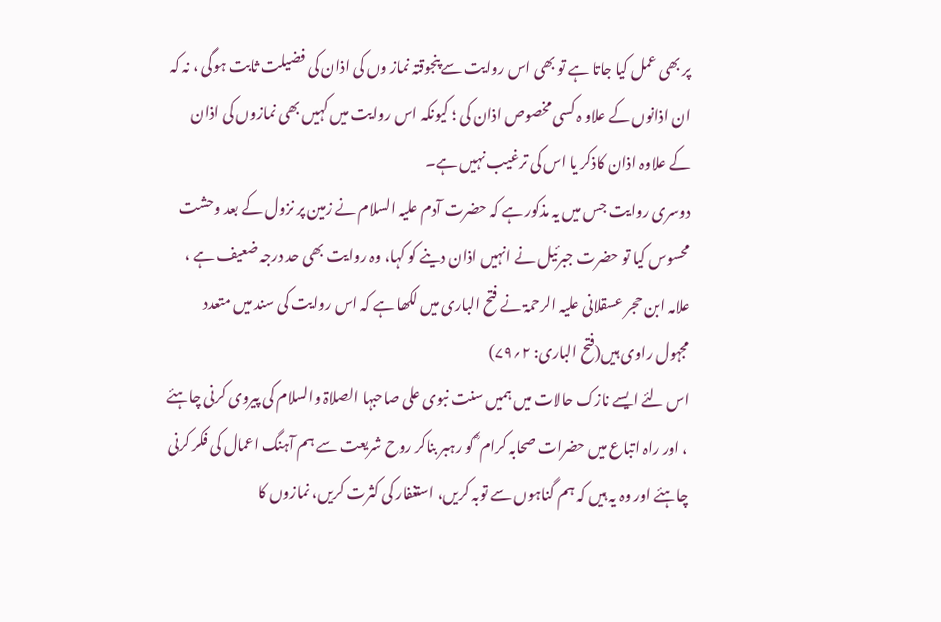پر بھی عمل کیا جاتا ہے تو بھی اس روایت سےپنجوقتہ نماز وں کی اذان کی فضیلت ثابت ہوگی ، نہ کہ ان اذانوں کے علاو ہ کسی مخصوص اذان کی ؛ کیونکہ اس روایت میں کہیں بھی نمازوں کی اذان کے علاوہ اذان کاذکر یا اس کی ترغیب نہیں ہے۔
دوسری روایت جس میں یہ مذکور ہے کہ حضرت آدم علیہ السلام نے زمین پر نزول کے بعد وحشت محسوس کیا تو حضرت جبرئیل نے انہیں اذان دینے کو کہا، وہ روایت بھی حد درجہ ضعیف ہے ، علامہ ابن حجر عسقلانی علیہ الرحمۃ نے فتح الباری میں لکھا ہے کہ اس روایت کی سند میں متعدد مجہول راوی ہیں(فتح الباری: ۲؍۷۹)
اس لئے ایسے نازک حالات میں ہمیں سنت نبوی علی صاحبہا الصلاۃ والسلام کی پیروی کرنی چاہئے ، اور راہ اتباع میں حضرات صحابہ کرام ؓ کو رہبر بناکر روح شریعت سے ہم آہنگ اعمال کی فکر کرنی چاہئے اور وہ یہ ہیں کہ ہم گناہوں سے توبہ کریں، استغفار کی کثرت کریں، نمازوں کا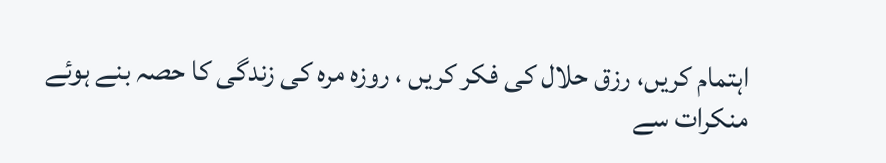اہتمام کریں، رزق حلال کی فکر کریں ، روزہ مرہ کی زندگی کا حصہ بنے ہوئے منکرات سے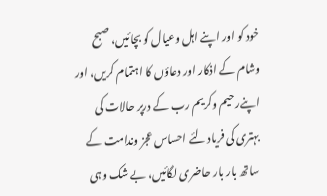خود کو اور اپنے اہل وعیال کو بچائیں، صبح وشام کے اذکار اور دعاؤں کا اہتمام کریں، اور اپنےرحیم وکریم رب کے درپر حالات کی بہتری کی فریاد لئے احساس عجز وندامت کے ساتھ بار بار حاضری لگائیں، بے شک وہی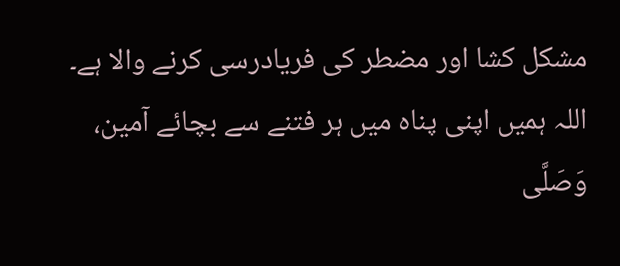مشکل کشا اور مضطر کی فریادرسی کرنے والا ہے۔ اللہ ہمیں اپنی پناہ میں ہر فتنے سے بچائے آمین، وَصَلَّی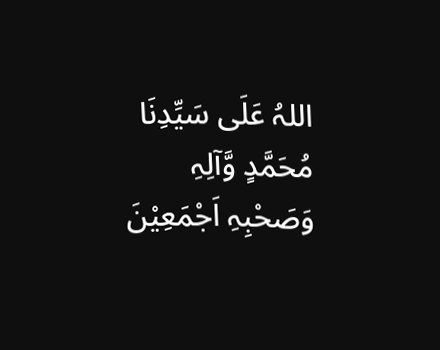اللہُ عَلَی سَیِّدِنَا مُحَمَّدٍ وَّآلِہِ وَصَحْبِہِ اَجْمَعِیْنَ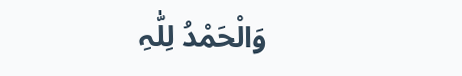وَالْحَمْدُ لِلّٰہِ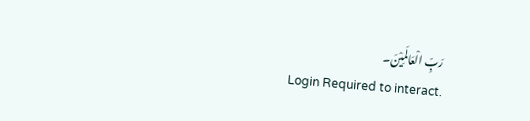رَبِّ الْعَالَمِیْنَ۔
Login Required to interact.